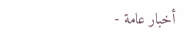أخبار عامة -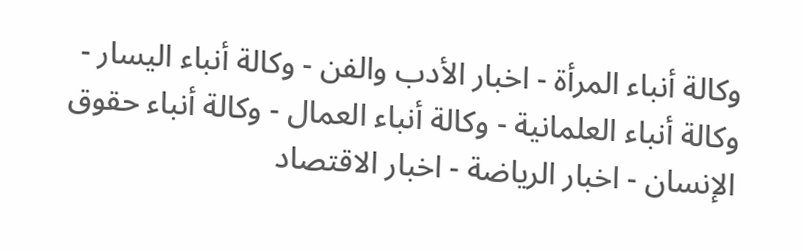وكالة أنباء المرأة - اخبار الأدب والفن - وكالة أنباء اليسار - وكالة أنباء العلمانية - وكالة أنباء العمال - وكالة أنباء حقوق الإنسان - اخبار الرياضة - اخبار الاقتصاد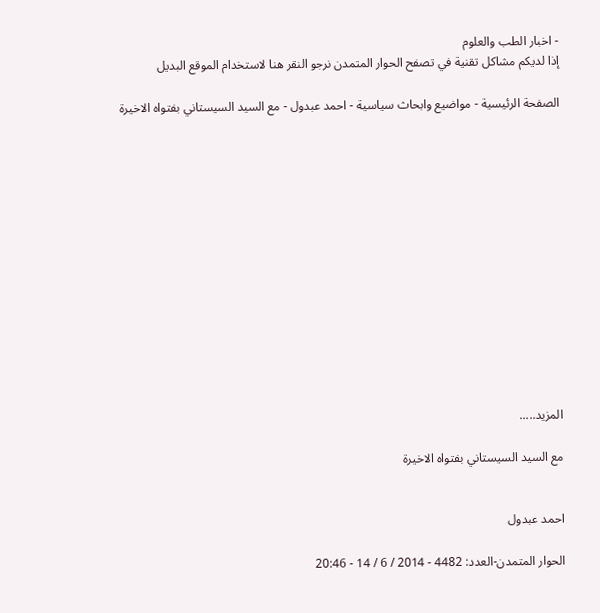- اخبار الطب والعلوم
إذا لديكم مشاكل تقنية في تصفح الحوار المتمدن نرجو النقر هنا لاستخدام الموقع البديل

الصفحة الرئيسية - مواضيع وابحاث سياسية - احمد عبدول - مع السيد السيستاني بفتواه الاخيرة














المزيد.....

مع السيد السيستاني بفتواه الاخيرة


احمد عبدول

الحوار المتمدن-العدد: 4482 - 2014 / 6 / 14 - 20:46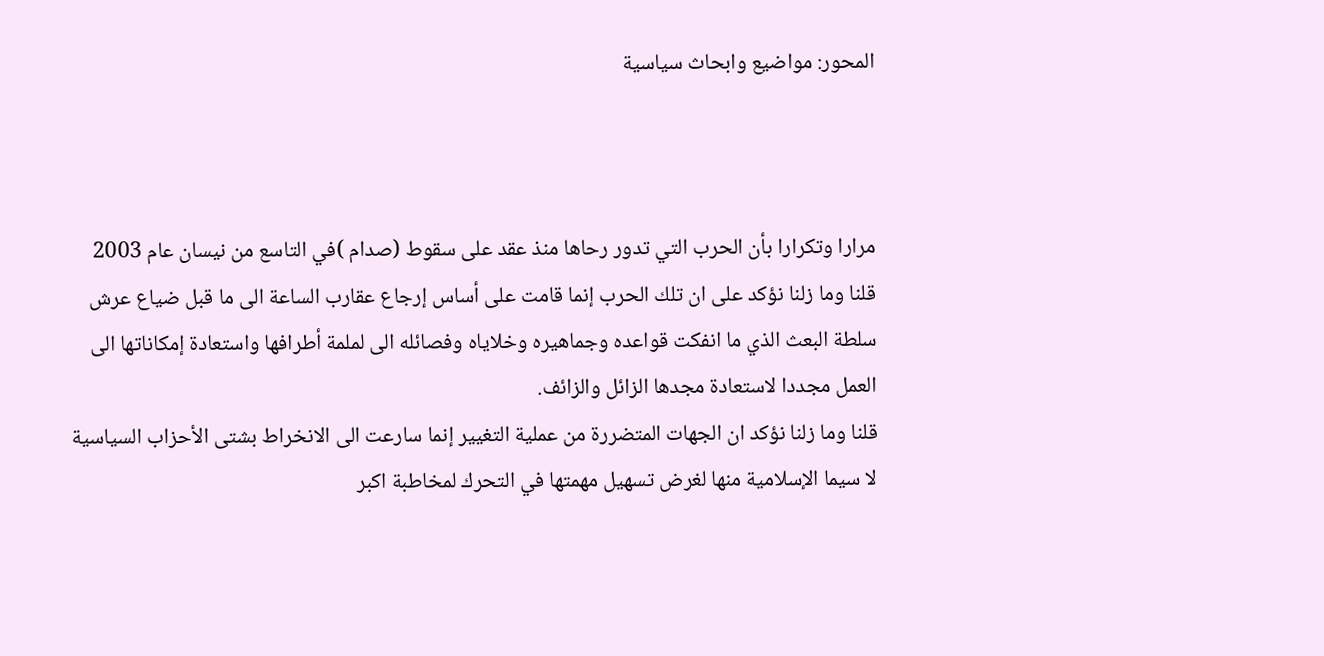المحور: مواضيع وابحاث سياسية



مرارا وتكرارا بأن الحرب التي تدور رحاها منذ عقد على سقوط (صدام )في التاسع من نيسان عام 2003 قلنا وما زلنا نؤكد على ان تلك الحرب إنما قامت على أساس إرجاع عقارب الساعة الى ما قبل ضياع عرش سلطة البعث الذي ما انفكت قواعده وجماهيره وخلاياه وفصائله الى لملمة أطرافها واستعادة إمكاناتها الى العمل مجددا لاستعادة مجدها الزائل والزائف.
قلنا وما زلنا نؤكد ان الجهات المتضررة من عملية التغيير إنما سارعت الى الانخراط بشتى الأحزاب السياسية لا سيما الإسلامية منها لغرض تسهيل مهمتها في التحرك لمخاطبة اكبر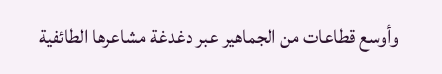وأوسع قطاعات من الجماهير عبر دغدغة مشاعرها الطائفية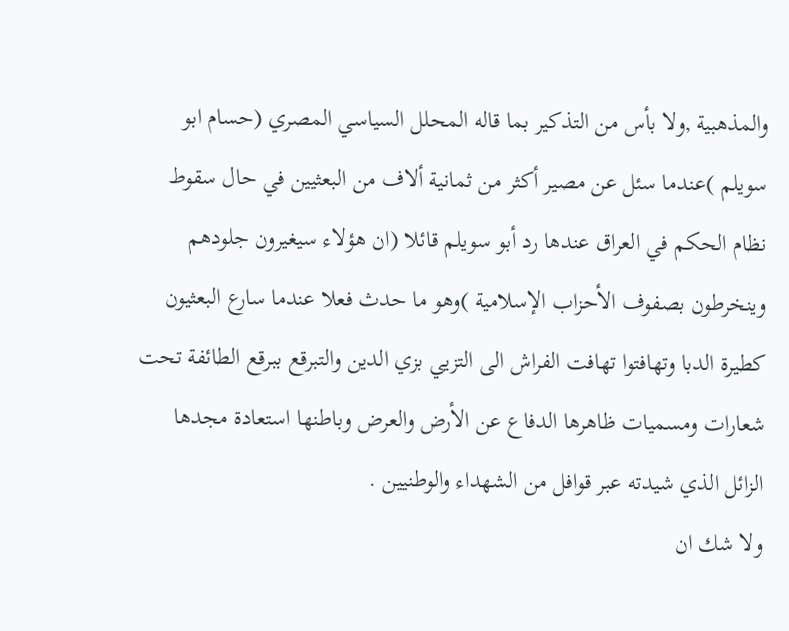والمذهبية ,ولا بأس من التذكير بما قاله المحلل السياسي المصري (حسام ابو سويلم )عندما سئل عن مصير أكثر من ثمانية ألاف من البعثيين في حال سقوط نظام الحكم في العراق عندها رد أبو سويلم قائلا (ان هؤلاء سيغيرون جلودهم وينخرطون بصفوف الأحزاب الإسلامية )وهو ما حدث فعلا عندما سارع البعثيون كطيرة الدبا وتهافتوا تهافت الفراش الى التزيي بزي الدين والتبرقع ببرقع الطائفة تحت شعارات ومسميات ظاهرها الدفاع عن الأرض والعرض وباطنها استعادة مجدها الزائل الذي شيدته عبر قوافل من الشهداء والوطنيين .
ولا شك ان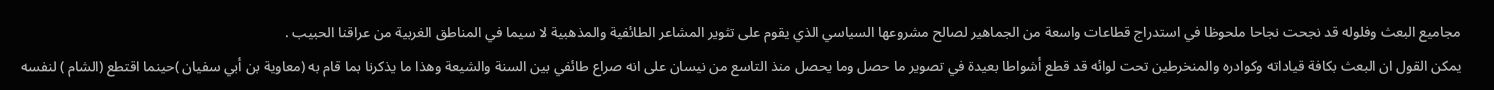مجاميع البعث وفلوله قد نجحت نجاحا ملحوظا في استدراج قطاعات واسعة من الجماهير لصالح مشروعها السياسي الذي يقوم على تثوير المشاعر الطائفية والمذهبية لا سيما في المناطق الغربية من عراقنا الحبيب .
يمكن القول ان البعث بكافة قياداته وكوادره والمنخرطين تحت لوائه قد قطع أشواطا بعيدة في تصوير ما حصل وما يحصل منذ التاسع من نيسان على انه صراع طائفي بين السنة والشيعة وهذا ما يذكرنا بما قام به (معاوية بن أبي سفيان )حينما اقتطع (الشام ) لنفسه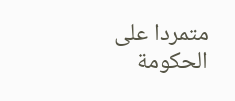متمردا على الحكومة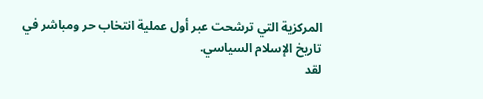المركزية التي ترشحت عبر أول عملية انتخاب حر ومباشر في تاريخ الإسلام السياسي.
لقد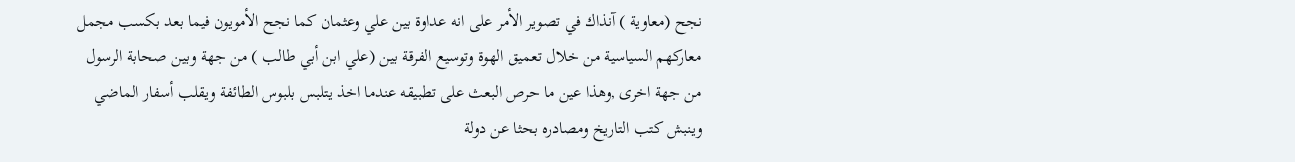نجح (معاوية ) آنذاك في تصوير الأمر على انه عداوة بين علي وعثمان كما نجح الأمويون فيما بعد بكسب مجمل معاركهم السياسية من خلال تعميق الهوة وتوسيع الفرقة بين (علي ابن أبي طالب ) من جهة وبين صحابة الرسول من جهة اخرى ,وهذا عين ما حرص البعث على تطبيقه عندما اخذ يتلبس بلبوس الطائفة ويقلب أسفار الماضي وينبش كتب التاريخ ومصادره بحثا عن دولة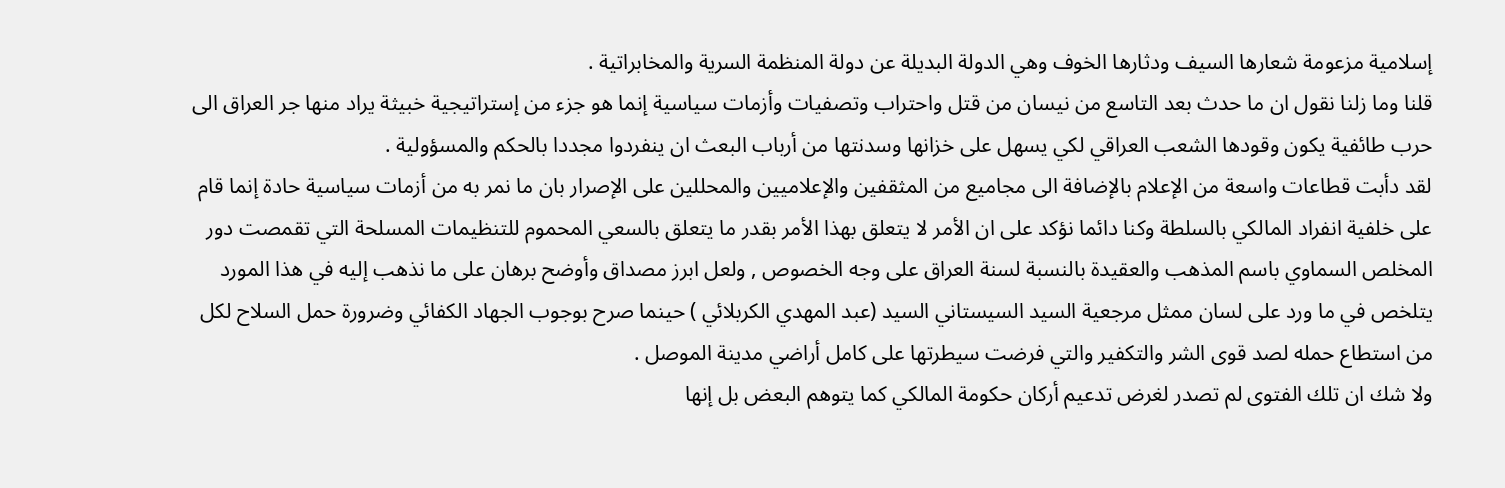إسلامية مزعومة شعارها السيف ودثارها الخوف وهي الدولة البديلة عن دولة المنظمة السرية والمخابراتية .
قلنا وما زلنا نقول ان ما حدث بعد التاسع من نيسان من قتل واحتراب وتصفيات وأزمات سياسية إنما هو جزء من إستراتيجية خبيثة يراد منها جر العراق الى حرب طائفية يكون وقودها الشعب العراقي لكي يسهل على خزانها وسدنتها من أرباب البعث ان ينفردوا مجددا بالحكم والمسؤولية .
لقد دأبت قطاعات واسعة من الإعلام بالإضافة الى مجاميع من المثقفين والإعلاميين والمحللين على الإصرار بان ما نمر به من أزمات سياسية حادة إنما قام على خلفية انفراد المالكي بالسلطة وكنا دائما نؤكد على ان الأمر لا يتعلق بهذا الأمر بقدر ما يتعلق بالسعي المحموم للتنظيمات المسلحة التي تقمصت دور المخلص السماوي باسم المذهب والعقيدة بالنسبة لسنة العراق على وجه الخصوص , ولعل ابرز مصداق وأوضح برهان على ما نذهب إليه في هذا المورد يتلخص في ما ورد على لسان ممثل مرجعية السيد السيستاني السيد (عبد المهدي الكربلائي ) حينما صرح بوجوب الجهاد الكفائي وضرورة حمل السلاح لكل من استطاع حمله لصد قوى الشر والتكفير والتي فرضت سيطرتها على كامل أراضي مدينة الموصل .
ولا شك ان تلك الفتوى لم تصدر لغرض تدعيم أركان حكومة المالكي كما يتوهم البعض بل إنها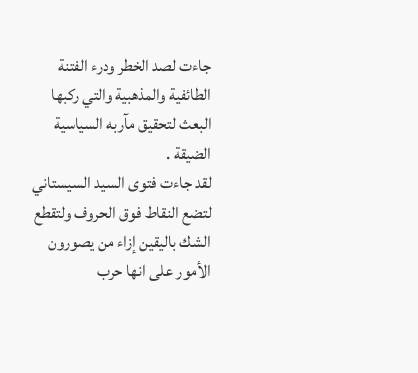جاءت لصد الخطر ودرء الفتنة الطائفية والمذهبية والتي ركبها البعث لتحقيق مآربه السياسية الضيقة .
لقد جاءت فتوى السيد السيستاني لتضع النقاط فوق الحروف ولتقطع الشك باليقين إزاء من يصورون الأمور على انها حرب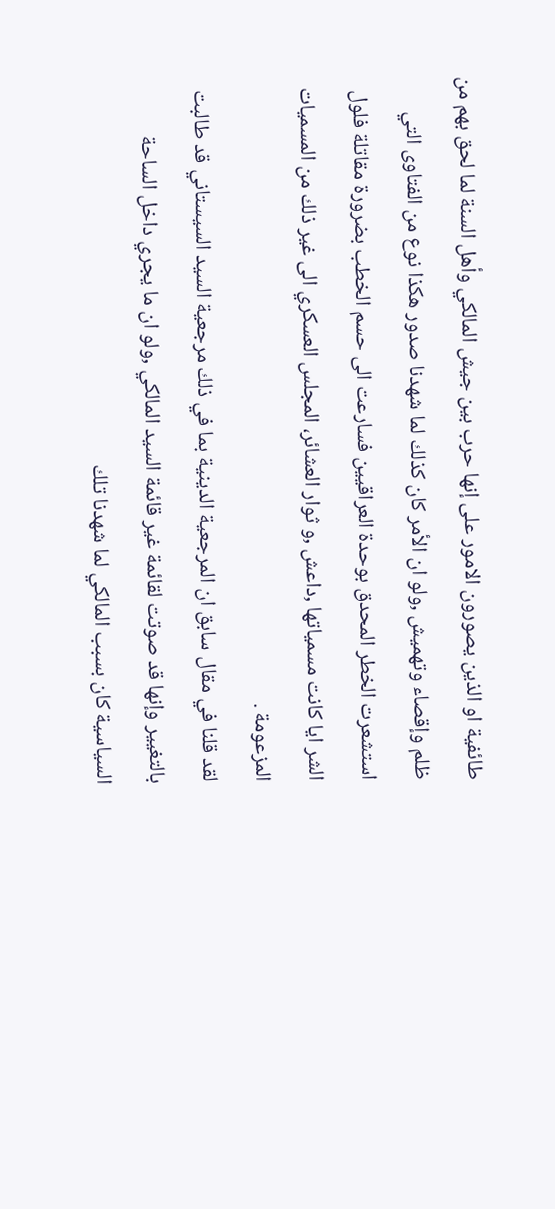طائفية او الذين يصورون الامور على إنها حرب بين جيش المالكي وأهل السنة لما لحق بهم من ظلم وإقصاء وتهميش ,ولو ان الأمر كان كذلك لما شهدنا صدور هكذا نوع من الفتاوى التي استشعرت الخطر المحدق بوحدة العراقيين فسارعت الى حسم الخطب بضرورة مقاتلة فلول الشر ايا كانت مسمياتها ,داعش ,و ثوار العشائر، المجلس العسكري الى غير ذلك من المسميات المزعومة .
لقد قلنا في مقال سابق ان المرجعية الدينية بما في ذلك مرجعية السيد السيستاني قد طالبت بالتغيير وإنها قد صوتت لقائمة غير قائمة السيد المالكي ,ولو ان ما يجري داخل الساحة السياسية كان بسبب المالكي لما شهدنا تلك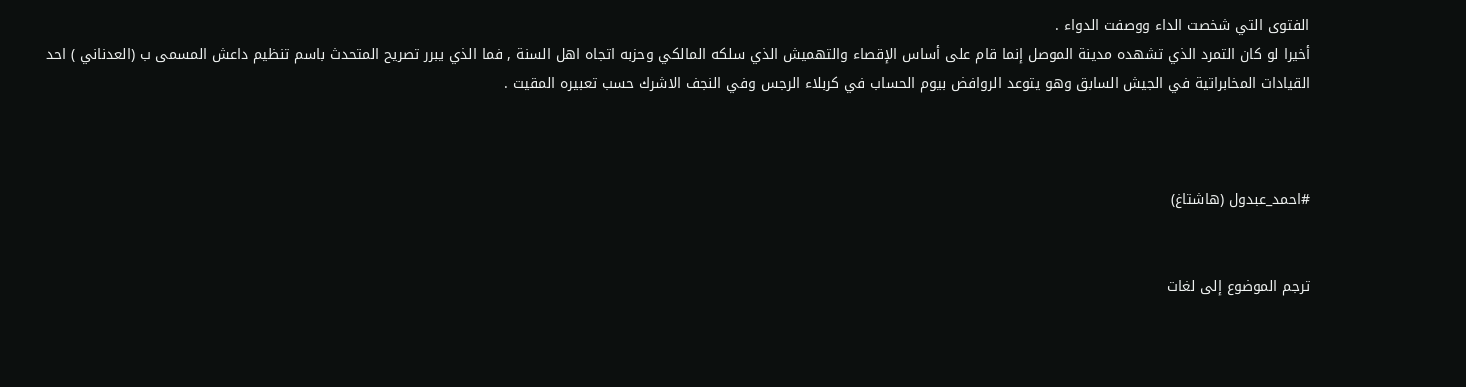الفتوى التي شخصت الداء ووصفت الدواء .
أخيرا لو كان التمرد الذي تشهده مدينة الموصل إنما قام على أساس الإقصاء والتهميش الذي سلكه المالكي وحزبه اتجاه اهل السنة , فما الذي يبرر تصريح المتحدث باسم تنظيم داعش المسمى ب (العدناني ) احد القيادات المخابراتية في الجيش السابق وهو يتوعد الروافض بيوم الحساب في كربلاء الرجس وفي النجف الاشرك حسب تعبيره المقيت .



#احمد_عبدول (هاشتاغ)


ترجم الموضوع إلى لغات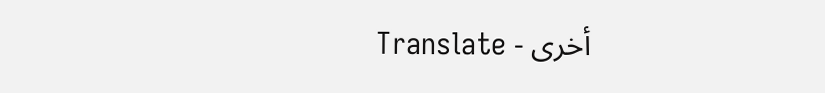أخرى - Translate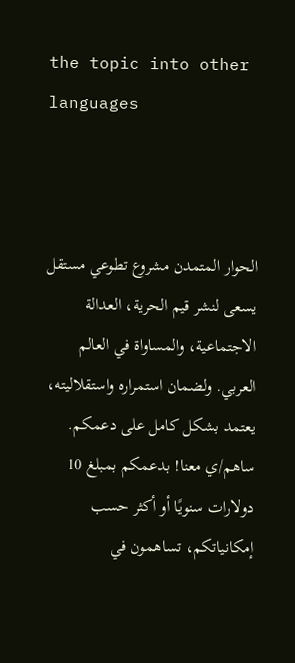the topic into other languages



الحوار المتمدن مشروع تطوعي مستقل يسعى لنشر قيم الحرية، العدالة الاجتماعية، والمساواة في العالم العربي. ولضمان استمراره واستقلاليته، يعتمد بشكل كامل على دعمكم. ساهم/ي معنا! بدعمكم بمبلغ 10 دولارات سنويًا أو أكثر حسب إمكانياتكم، تساهمون في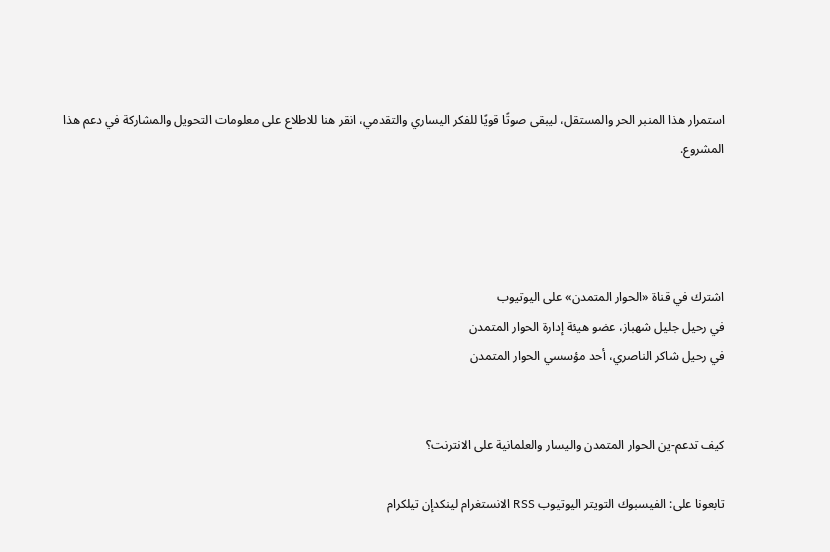استمرار هذا المنبر الحر والمستقل، ليبقى صوتًا قويًا للفكر اليساري والتقدمي، انقر هنا للاطلاع على معلومات التحويل والمشاركة في دعم هذا المشروع.




اشترك في قناة «الحوار المتمدن» على اليوتيوب
في رحيل جليل شهباز، عضو هيئة إدارة الحوار المتمدن
في رحيل شاكر الناصري، أحد مؤسسي الحوار المتمدن


كيف تدعم-ين الحوار المتمدن واليسار والعلمانية على الانترنت؟

تابعونا على: الفيسبوك التويتر اليوتيوب RSS الانستغرام لينكدإن تيلكرام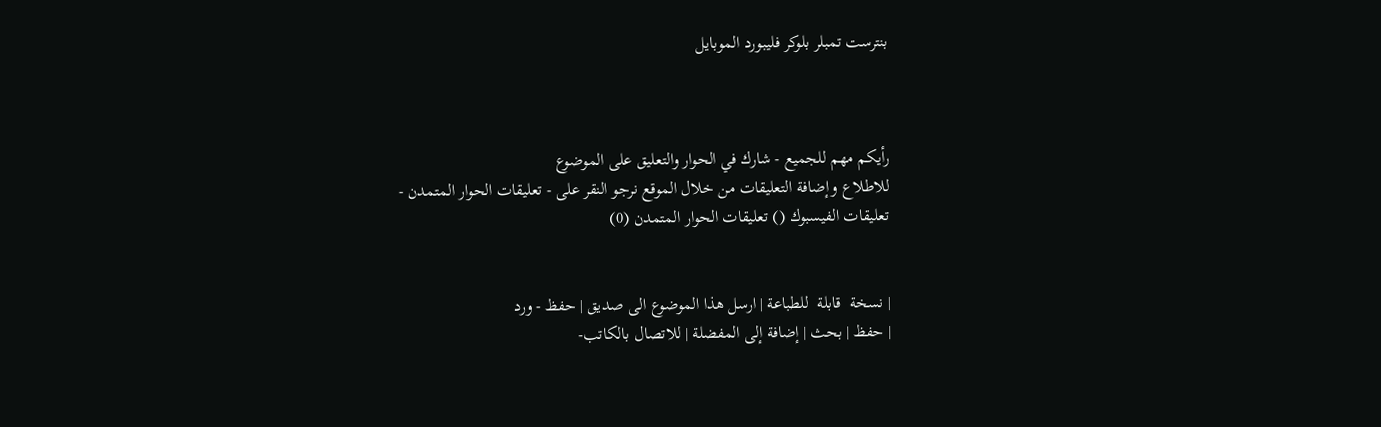بنترست تمبلر بلوكر فليبورد الموبايل



رأيكم مهم للجميع - شارك في الحوار والتعليق على الموضوع
للاطلاع وإضافة التعليقات من خلال الموقع نرجو النقر على - تعليقات الحوار المتمدن -
تعليقات الفيسبوك () تعليقات الحوار المتمدن (0)


| نسخة  قابلة  للطباعة | ارسل هذا الموضوع الى صديق | حفظ - ورد
| حفظ | بحث | إضافة إلى المفضلة | للاتصال بالكاتب-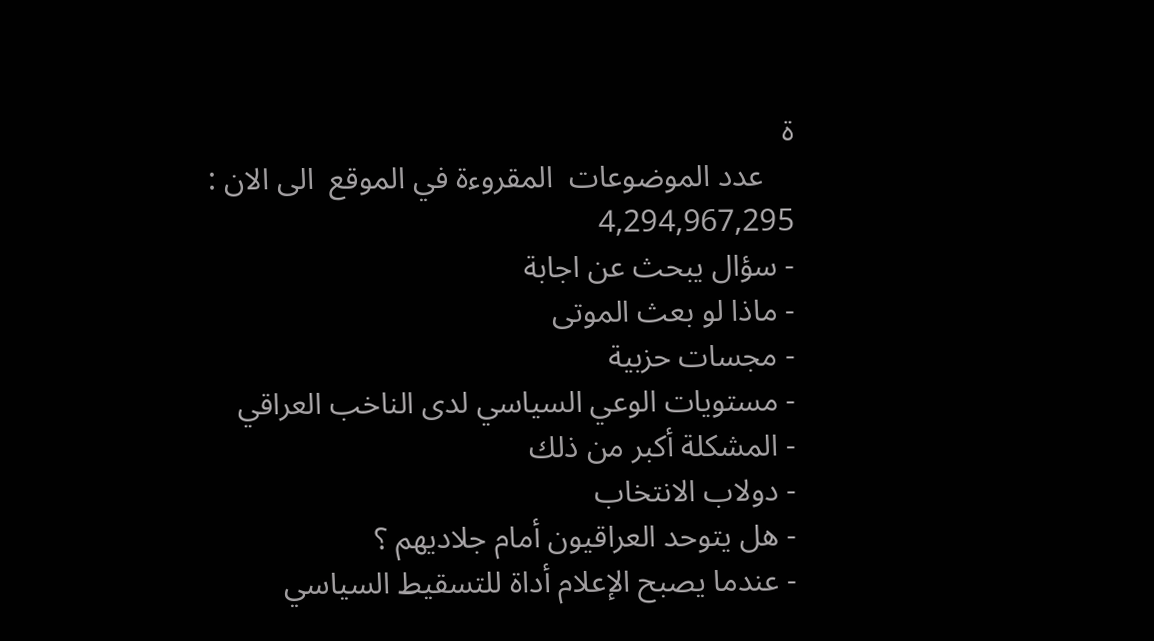ة
    عدد الموضوعات  المقروءة في الموقع  الى الان : 4,294,967,295
- سؤال يبحث عن اجابة
- ماذا لو بعث الموتى
- مجسات حزبية
- مستويات الوعي السياسي لدى الناخب العراقي
- المشكلة أكبر من ذلك
- دولاب الانتخاب
- هل يتوحد العراقيون أمام جلاديهم ؟
- عندما يصبح الإعلام أداة للتسقيط السياسي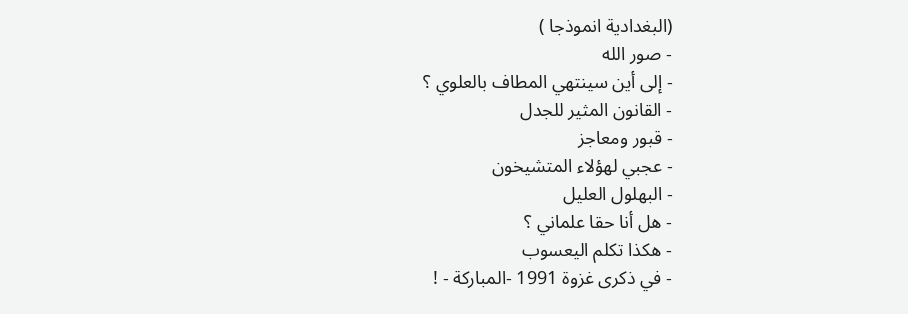(البغدادية انموذجا )
- صور الله
- إلى أين سينتهي المطاف بالعلوي ؟
- القانون المثير للجدل
- قبور ومعاجز
- عجبي لهؤلاء المتشيخون
- البهلول العليل
- هل أنا حقا علماني ؟
- هكذا تكلم اليعسوب
- في ذكرى غزوة 1991 -المباركة - !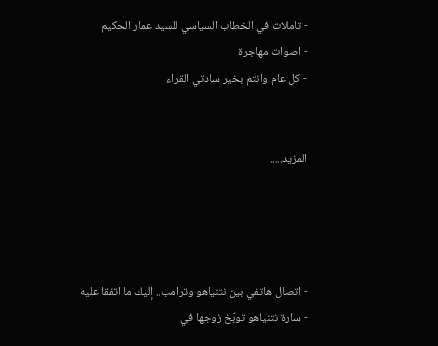- تاملات في الخطاب السياسي للسيد عمار الحكيم
- اصوات مهاجرة
- كل عام وانتم بخير سادتي القراء


المزيد.....




- اتصال هاتفي بين نتنياهو وترامب.. إليك ما اتفقا عليه
- سارة نتنياهو توبّخ زوجها في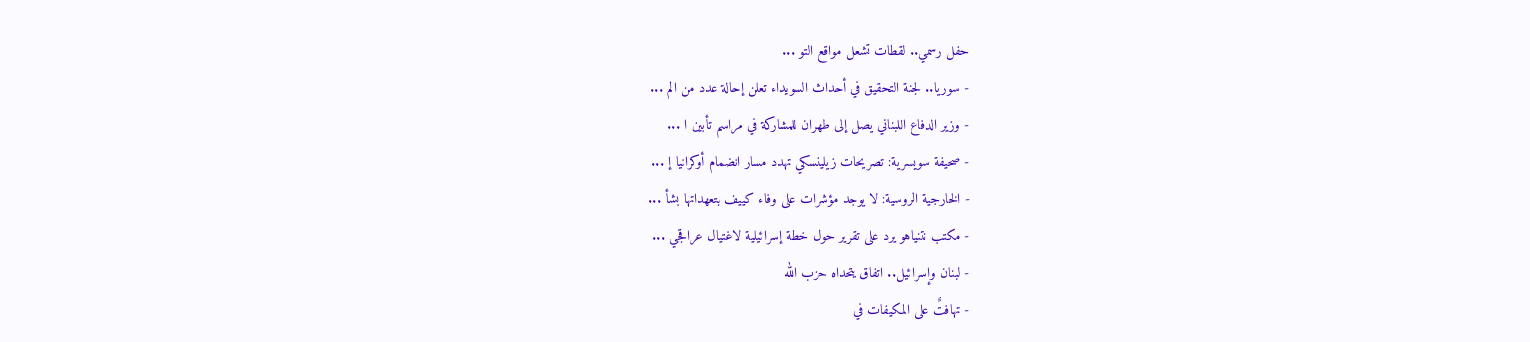حفل رسمي.. لقطات تشعل مواقع التو ...
- سوريا.. لجنة التحقيق في أحداث السويداء تعلن إحالة عدد من الم ...
- وزير الدفاع اللبناني يصل إلى طهران للمشاركة في مراسم تأبين ا ...
- صحيفة سويسرية: تصريحات زيلينسكي تهدد مسار انضمام أوكرانيا إ ...
- الخارجية الروسية: لا يوجد مؤشرات على وفاء كييف بتعهداتها بشأ ...
- مكتب نتنياهو يرد على تقرير حول خطة إسرائيلية لاغتيال عراقجي ...
- لبنان وإسرائيل.. اتفاق يتحداه حزب الله
- تهافتٌ على المكيفات في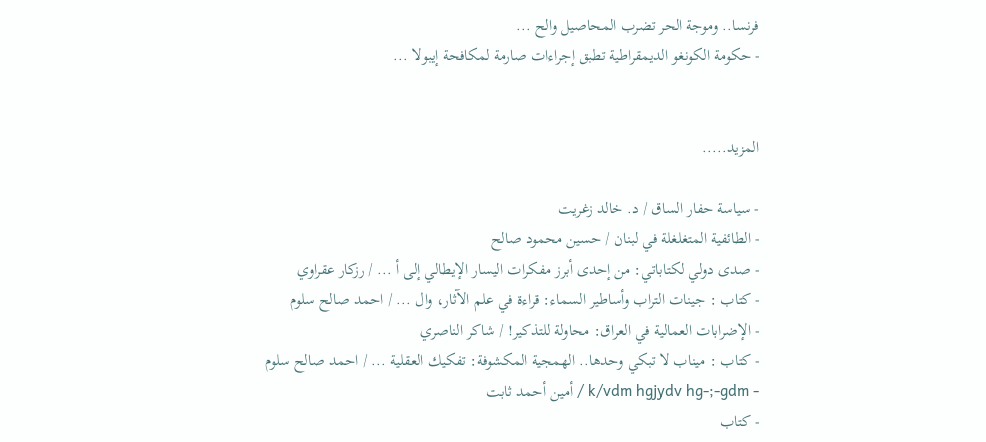فرنسا.. وموجة الحر تضرب المحاصيل والح ...
- حكومة الكونغو الديمقراطية تطبق إجراءات صارمة لمكافحة إيبولا ...


المزيد.....

- سياسة حفار الساق / د. خالد زغريت
- الطائفية المتغلغلة في لبنان / حسين محمود صالح
- صدى دولي لكتاباتي: من إحدى أبرز مفكرات اليسار الإيطالي إلى أ ... / رزكار عقراوي
- كتاب : جينات التراب وأساطير السماء: قراءة في علم الآثار، وال ... / احمد صالح سلوم
- الإضرابات العمالية في العراق: محاولة للتذكير! / شاكر الناصري
- كتاب : ميناب لا تبكي وحدها.. الهمجية المكشوفة: تفكيك العقلية ... / احمد صالح سلوم
- k/vdm hgjydv hg-;-gdm / أمين أحمد ثابت
- كتاب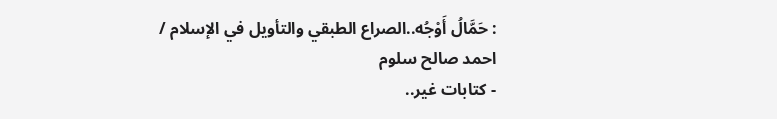: حَمَّالُ أَوْجُه..الصراع الطبقي والتأويل في الإسلام / احمد صالح سلوم
- كتابات غير..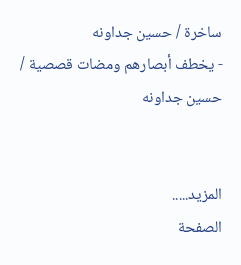ساخرة / حسين جداونه
- يخطف أبصارهم ومضات قصصية / حسين جداونه


المزيد.....
الصفحة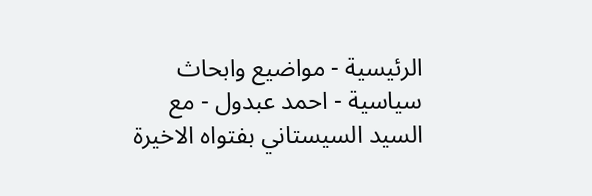الرئيسية - مواضيع وابحاث سياسية - احمد عبدول - مع السيد السيستاني بفتواه الاخيرة